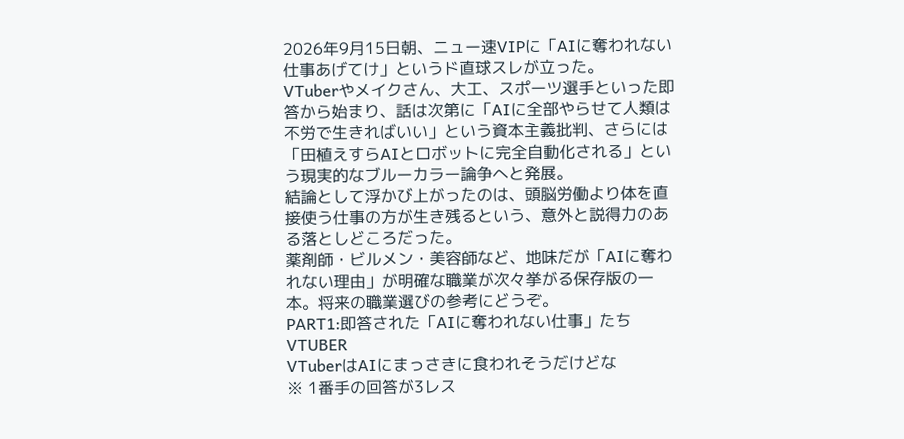2026年9月15日朝、ニュー速VIPに「AIに奪われない仕事あげてけ」というド直球スレが立った。
VTuberやメイクさん、大工、スポーツ選手といった即答から始まり、話は次第に「AIに全部やらせて人類は不労で生きればいい」という資本主義批判、さらには「田植えすらAIとロボットに完全自動化される」という現実的なブルーカラー論争へと発展。
結論として浮かび上がったのは、頭脳労働より体を直接使う仕事の方が生き残るという、意外と説得力のある落としどころだった。
薬剤師・ビルメン・美容師など、地味だが「AIに奪われない理由」が明確な職業が次々挙がる保存版の一本。将来の職業選びの参考にどうぞ。
PART1:即答された「AIに奪われない仕事」たち
VTUBER
VTuberはAIにまっさきに食われそうだけどな
※ 1番手の回答が3レス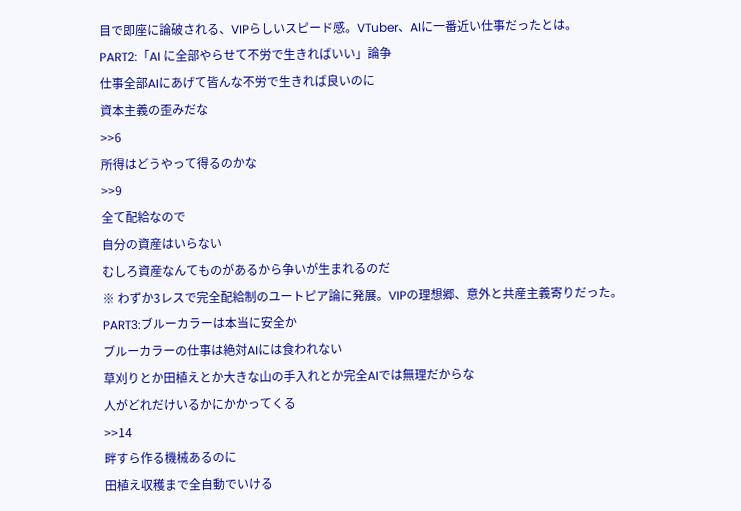目で即座に論破される、VIPらしいスピード感。VTuber、AIに一番近い仕事だったとは。
PART2:「AI に全部やらせて不労で生きればいい」論争
仕事全部AIにあげて皆んな不労で生きれば良いのに
資本主義の歪みだな
>>6
所得はどうやって得るのかな
>>9
全て配給なので
自分の資産はいらない
むしろ資産なんてものがあるから争いが生まれるのだ
※ わずか3レスで完全配給制のユートピア論に発展。VIPの理想郷、意外と共産主義寄りだった。
PART3:ブルーカラーは本当に安全か
ブルーカラーの仕事は絶対AIには食われない
草刈りとか田植えとか大きな山の手入れとか完全AIでは無理だからな
人がどれだけいるかにかかってくる
>>14
畔すら作る機械あるのに
田植え収穫まで全自動でいける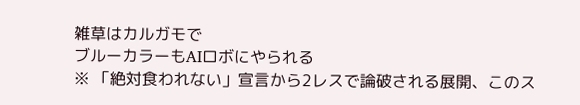雑草はカルガモで
ブルーカラーもAIロボにやられる
※ 「絶対食われない」宣言から2レスで論破される展開、このス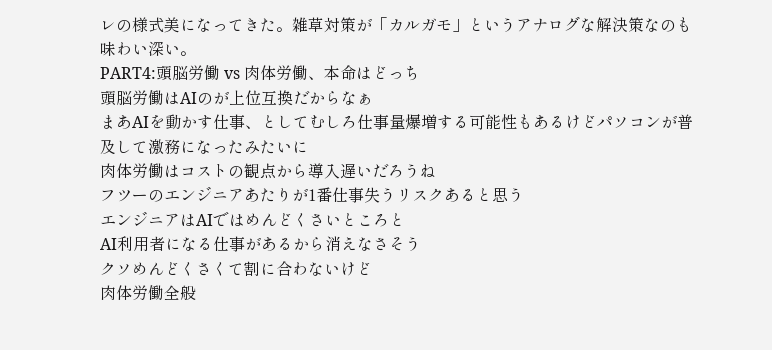レの様式美になってきた。雑草対策が「カルガモ」というアナログな解決策なのも味わい深い。
PART4:頭脳労働 vs 肉体労働、本命はどっち
頭脳労働はAIのが上位互換だからなぁ
まあAIを動かす仕事、としてむしろ仕事量爆増する可能性もあるけどパソコンが普及して激務になったみたいに
肉体労働はコストの観点から導入遅いだろうね
フツーのエンジニアあたりが1番仕事失うリスクあると思う
エンジニアはAIではめんどくさいところと
AI利用者になる仕事があるから消えなさそう
クソめんどくさくて割に合わないけど
肉体労働全般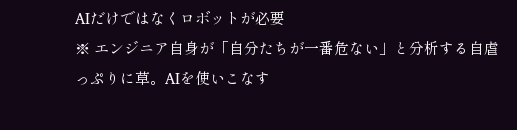AIだけではなくロボットが必要
※ エンジニア自身が「自分たちが一番危ない」と分析する自虐っぷりに草。AIを使いこなす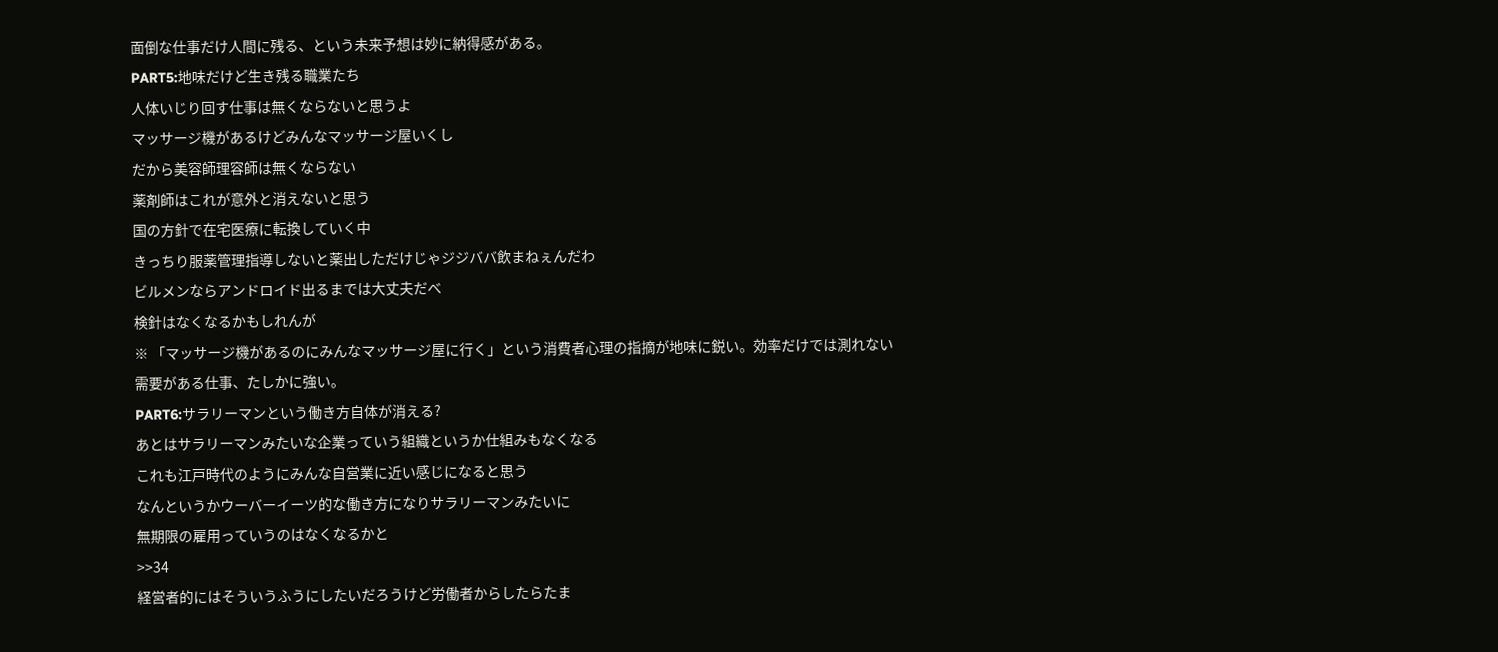面倒な仕事だけ人間に残る、という未来予想は妙に納得感がある。
PART5:地味だけど生き残る職業たち
人体いじり回す仕事は無くならないと思うよ
マッサージ機があるけどみんなマッサージ屋いくし
だから美容師理容師は無くならない
薬剤師はこれが意外と消えないと思う
国の方針で在宅医療に転換していく中
きっちり服薬管理指導しないと薬出しただけじゃジジババ飲まねぇんだわ
ビルメンならアンドロイド出るまでは大丈夫だべ
検針はなくなるかもしれんが
※ 「マッサージ機があるのにみんなマッサージ屋に行く」という消費者心理の指摘が地味に鋭い。効率だけでは測れない需要がある仕事、たしかに強い。
PART6:サラリーマンという働き方自体が消える?
あとはサラリーマンみたいな企業っていう組織というか仕組みもなくなる
これも江戸時代のようにみんな自営業に近い感じになると思う
なんというかウーバーイーツ的な働き方になりサラリーマンみたいに
無期限の雇用っていうのはなくなるかと
>>34
経営者的にはそういうふうにしたいだろうけど労働者からしたらたま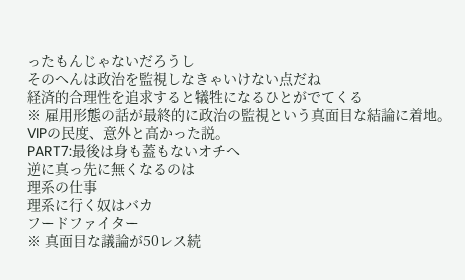ったもんじゃないだろうし
そのへんは政治を監視しなきゃいけない点だね
経済的合理性を追求すると犠牲になるひとがでてくる
※ 雇用形態の話が最終的に政治の監視という真面目な結論に着地。VIPの民度、意外と高かった説。
PART7:最後は身も蓋もないオチへ
逆に真っ先に無くなるのは
理系の仕事
理系に行く奴はバカ
フードファイター
※ 真面目な議論が50レス続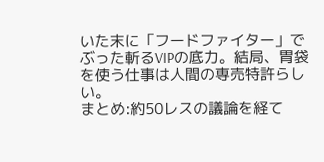いた末に「フードファイター」でぶった斬るVIPの底力。結局、胃袋を使う仕事は人間の専売特許らしい。
まとめ:約50レスの議論を経て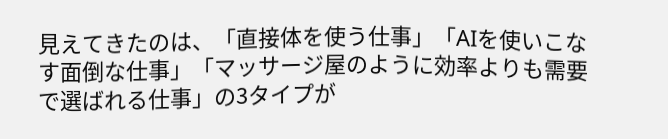見えてきたのは、「直接体を使う仕事」「AIを使いこなす面倒な仕事」「マッサージ屋のように効率よりも需要で選ばれる仕事」の3タイプが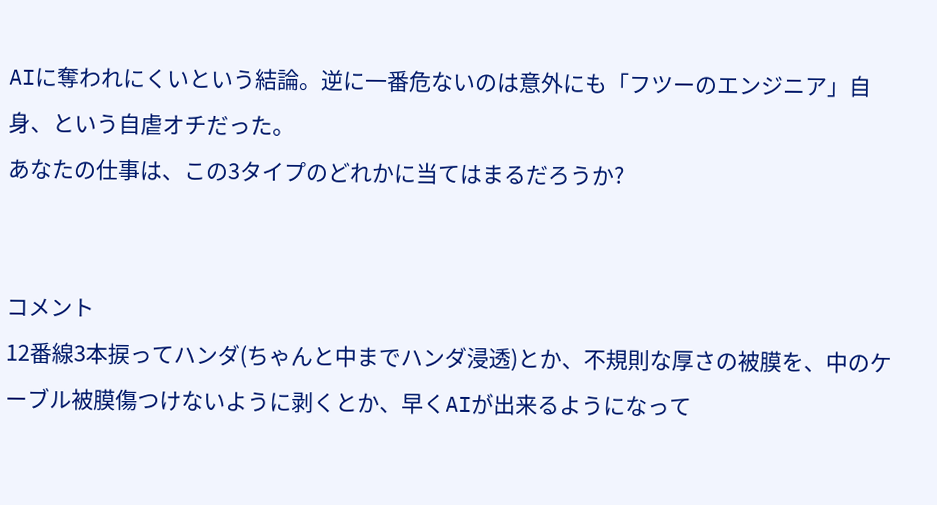AIに奪われにくいという結論。逆に一番危ないのは意外にも「フツーのエンジニア」自身、という自虐オチだった。
あなたの仕事は、この3タイプのどれかに当てはまるだろうか?


コメント
12番線3本捩ってハンダ(ちゃんと中までハンダ浸透)とか、不規則な厚さの被膜を、中のケーブル被膜傷つけないように剥くとか、早くAIが出来るようになって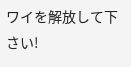ワイを解放して下さい!